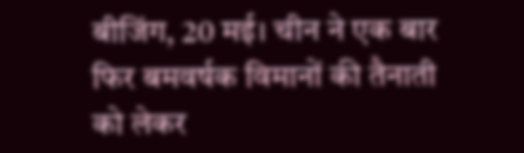बीजिंग, 20 मई। चीन ने एक बार फिर बमवर्षक विमानों की तैनाती को लेकर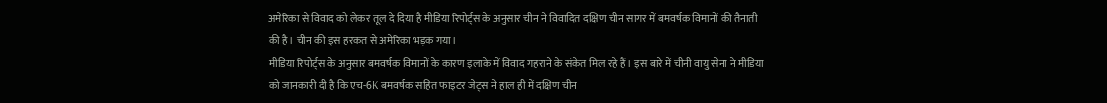अमेरिका से विवाद को लेकर तूल दे दिया है मीडिया रिपोर्ट्स के अनुसार चीन ने विवादित दक्षिण चीन सागर में बमवर्षक विमानों की तैनाती की है। चीन की इस हरकत से अमेरिका भड़क गया।
मीडिया रिपोर्ट्स के अनुसार बमवर्षक विमानों के कारण इलाके में विवाद गहराने के संकेत मिल रहे हैं। इस बारे में चीनी वायु सेना ने मीडिया को जानकारी दी है कि एच-6K बमवर्षक सहित फाइटर जेट्स ने हाल ही में दक्षिण चीन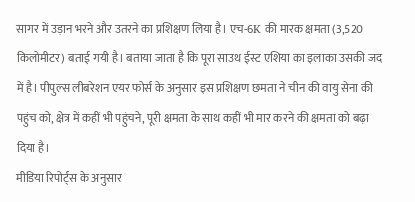सागर में उड़ान भरने और उतरने का प्रशिक्षण लिया है। एच-6K की मारक क्षमता (3,520 किलोमीटर) बताई गयी है। बताया जाता है कि पूरा साउथ ईस्ट एशिया का इलाका उसकी जद में है। पीपुल्स लीबरेशन एयर फोर्स के अनुसार इस प्रशिक्षण छमता ने चीन की वायु सेना की पहुंच को, क्षेत्र में कहीं भी पहुंचने, पूरी क्षमता के साथ कहीं भी मार करने की क्षमता को बढ़ा दिया है।
मीडिया रिपोर्ट्स के अनुसार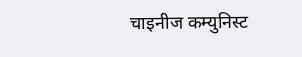चाइनीज कम्युनिस्ट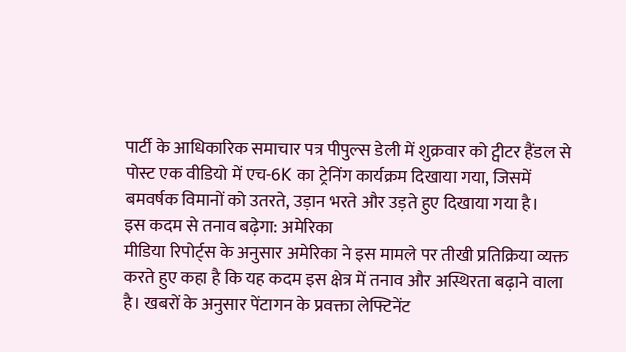पार्टी के आधिकारिक समाचार पत्र पीपुल्स डेली में शुक्रवार को ट्वीटर हैंडल से पोस्ट एक वीडियो में एच-6K का ट्रेनिंग कार्यक्रम दिखाया गया, जिसमें बमवर्षक विमानों को उतरते, उड़ान भरते और उड़ते हुए दिखाया गया है।
इस कदम से तनाव बढ़ेगा: अमेरिका
मीडिया रिपोर्ट्स के अनुसार अमेरिका ने इस मामले पर तीखी प्रतिक्रिया व्यक्त करते हुए कहा है कि यह कदम इस क्षेत्र में तनाव और अस्थिरता बढ़ाने वाला है। खबरों के अनुसार पेंटागन के प्रवक्ता लेफ्टिनेंट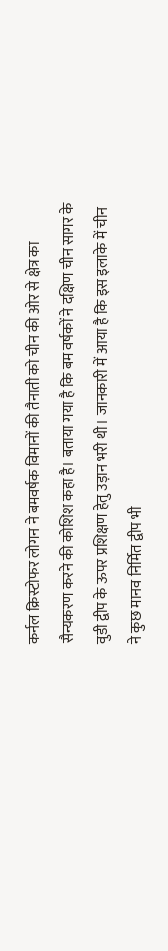कर्नल क्रिस्टोफर लोगन ने बमवर्षक विमानों की तैनाती को चीन की ओर से क्षेत्र का सैन्यकरण करने की कोशिश कहा है। बताया गया है कि बम वर्षकों ने दक्षिण चीन सागर के वुडी द्वीप के ऊपर प्रशिक्षण हेतु उड़ान भरी थी। जानकारी में आया है कि इस इलाके में चीन ने कुछ मानव निर्मित द्वीप भी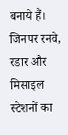बनाये हैं। जिनपर रनवे, रडार और मिसाइल स्टेशनों का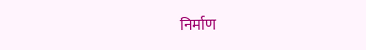निर्माण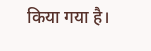किया गया है।